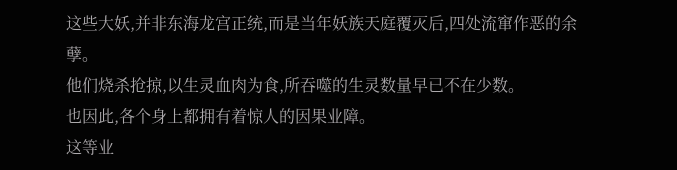这些大妖,并非东海龙宫正统,而是当年妖族天庭覆灭后,四处流窜作恶的余孽。
他们烧杀抢掠,以生灵血肉为食,所吞噬的生灵数量早已不在少数。
也因此,各个身上都拥有着惊人的因果业障。
这等业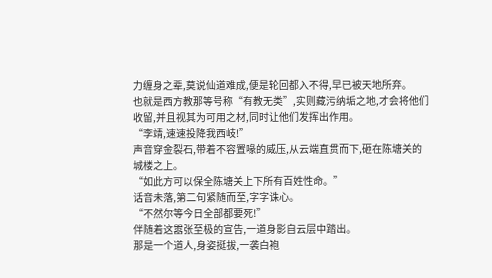力缠身之辈,莫说仙道难成,便是轮回都入不得,早已被天地所弃。
也就是西方教那等号称“有教无类”,实则藏污纳垢之地,才会将他们收留,并且视其为可用之材,同时让他们发挥出作用。
“李靖,速速投降我西岐!”
声音穿金裂石,带着不容置喙的威压,从云端直贯而下,砸在陈塘关的城楼之上。
“如此方可以保全陈塘关上下所有百姓性命。”
话音未落,第二句紧随而至,字字诛心。
“不然尔等今日全部都要死!”
伴随着这嚣张至极的宣告,一道身影自云层中踏出。
那是一个道人,身姿挺拔,一袭白袍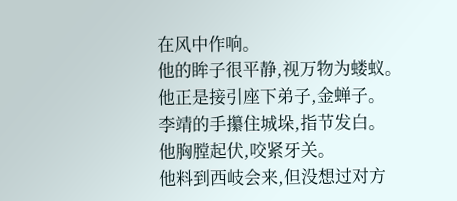在风中作响。
他的眸子很平静,视万物为蝼蚁。
他正是接引座下弟子,金蝉子。
李靖的手攥住城垛,指节发白。
他胸膛起伏,咬紧牙关。
他料到西岐会来,但没想过对方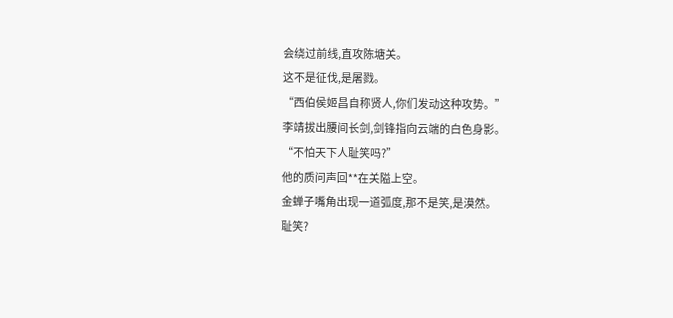会绕过前线,直攻陈塘关。
这不是征伐,是屠戮。
“西伯侯姬昌自称贤人,你们发动这种攻势。”
李靖拔出腰间长剑,剑锋指向云端的白色身影。
“不怕天下人耻笑吗?”
他的质问声回**在关隘上空。
金蝉子嘴角出现一道弧度,那不是笑,是漠然。
耻笑?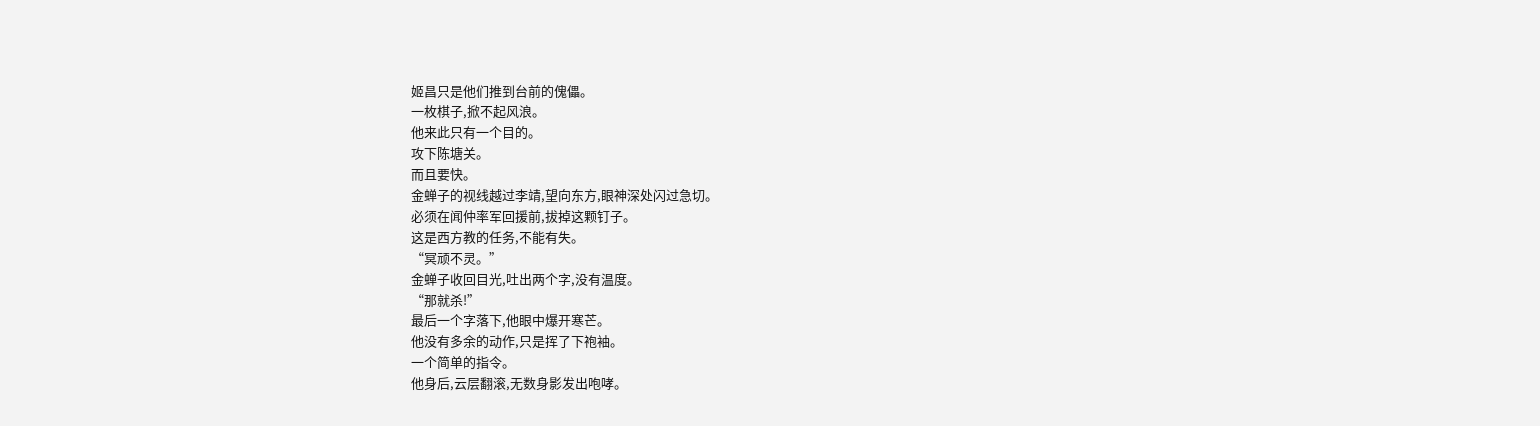姬昌只是他们推到台前的傀儡。
一枚棋子,掀不起风浪。
他来此只有一个目的。
攻下陈塘关。
而且要快。
金蝉子的视线越过李靖,望向东方,眼神深处闪过急切。
必须在闻仲率军回援前,拔掉这颗钉子。
这是西方教的任务,不能有失。
“冥顽不灵。”
金蝉子收回目光,吐出两个字,没有温度。
“那就杀!”
最后一个字落下,他眼中爆开寒芒。
他没有多余的动作,只是挥了下袍袖。
一个简单的指令。
他身后,云层翻滚,无数身影发出咆哮。